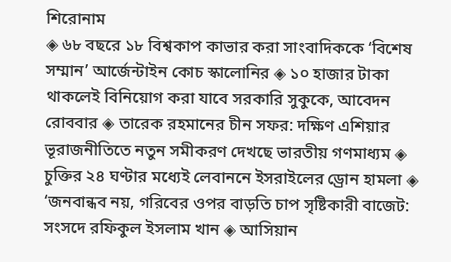শিরোনাম
◈ ৬৮ বছরে ১৮ বিশ্বকাপ কাভার করা সাংবাদিককে ‘বিশেষ সম্মান’ আ‌র্জেন্টাইন কোচ স্কালোনির ◈ ১০ হাজার টাকা থাকলেই বিনিয়োগ করা যাবে সরকারি সুকুকে, আবেদন রোববার ◈ তারেক রহমানের চীন সফর: দক্ষিণ এশিয়ার ভূরাজনীতিতে নতুন সমীকরণ দেখছে ভারতীয় গণমাধ্যম ◈ চুক্তির ২৪ ঘণ্টার মধ্যেই লেবাননে ইসরাইলের ড্রোন হামলা ◈ ‘জনবান্ধব নয়, গরিবের ওপর বাড়তি চাপ সৃষ্টিকারী বাজেট: সংসদে রফিকুল ইসলাম খান ◈ আসিয়ান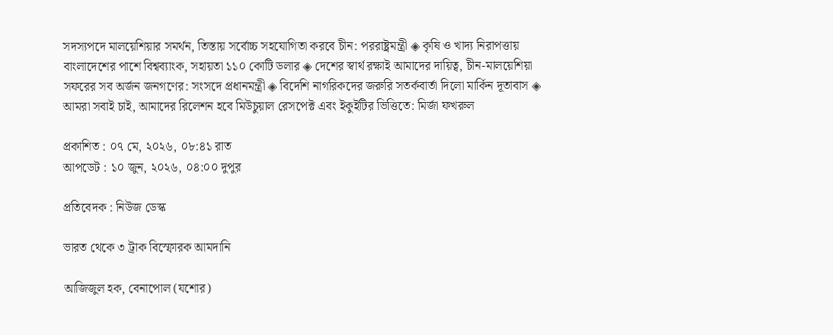সদস্যপদে মালয়েশিয়ার সমর্থন, তিস্তায় সর্বোচ্চ সহযোগিতা করবে চীন: পররাষ্ট্রমন্ত্রী ◈ কৃষি ও খাদ্য নিরাপত্তায় বাংলাদেশের পাশে বিশ্বব্যাংক, সহায়তা ১১০ কোটি ডলার ◈ দেশের স্বার্থ রক্ষাই আমাদের দায়িত্ব, চীন-মালয়েশিয়া সফরের সব অর্জন জনগণের: সংসদে প্রধানমন্ত্রী ◈ বিদেশি নাগরিকদের জরুরি সতর্কবার্তা দিলো মার্কিন দূতাবাস ◈ আমরা সবাই চাই, আমাদের রিলেশন হবে মিউচুয়াল রেসপেক্ট এবং ইকুইটির ভিত্তিতে: মির্জা ফখরুল

প্রকাশিত : ০৭ মে, ২০২৬, ০৮:৪১ রাত
আপডেট : ১০ জুন, ২০২৬, ০৪:০০ দুপুর

প্রতিবেদক : নিউজ ডেস্ক

ভারত থেকে ৩ ট্রাক বিস্ফোরক আমদানি

আজিজুল হক, বেনাপোল (যশোর)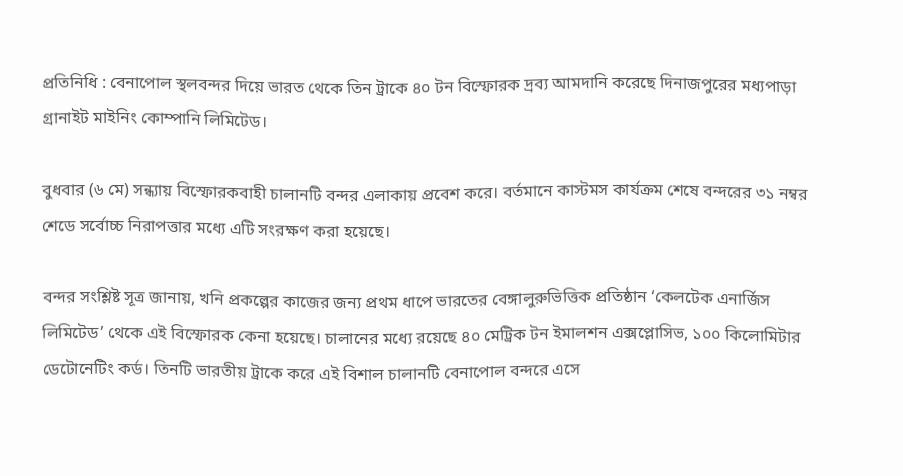প্রতিনিধি : বেনাপোল স্থলবন্দর দিয়ে ভারত থেকে তিন ট্রাকে ৪০ টন বিস্ফোরক দ্রব্য আমদানি করেছে দিনাজপুরের মধ্যপাড়া গ্রানাইট মাইনিং কোম্পানি লিমিটেড।

বুধবার (৬ মে) সন্ধ্যায় বিস্ফোরকবাহী চালানটি বন্দর এলাকায় প্রবেশ করে। বর্তমানে কাস্টমস কার্যক্রম শেষে বন্দরের ৩১ নম্বর শেডে সর্বোচ্চ নিরাপত্তার মধ্যে এটি সংরক্ষণ করা হয়েছে।

বন্দর সংশ্লিষ্ট সূত্র জানায়, খনি প্রকল্পের কাজের জন্য প্রথম ধাপে ভারতের বেঙ্গালুরুভিত্তিক প্রতিষ্ঠান ‘কেলটেক এনার্জিস লিমিটেড’ থেকে এই বিস্ফোরক কেনা হয়েছে। চালানের মধ্যে রয়েছে ৪০ মেট্রিক টন ইমালশন এক্সপ্লোসিভ, ১০০ কিলোমিটার ডেটোনেটিং কর্ড। তিনটি ভারতীয় ট্রাকে করে এই বিশাল চালানটি বেনাপোল বন্দরে এসে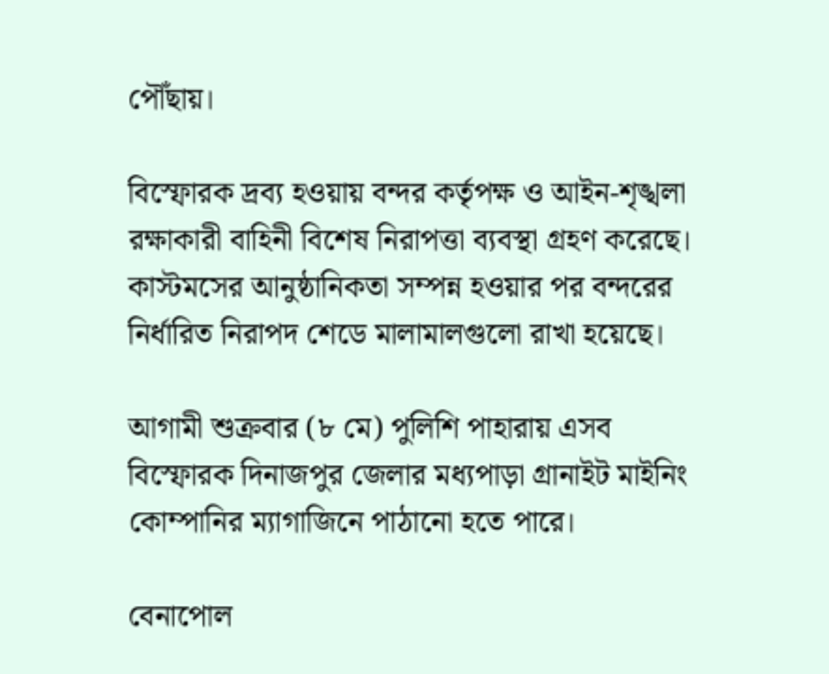পৌঁছায়।

বিস্ফোরক দ্রব্য হওয়ায় বন্দর কর্তৃপক্ষ ও আইন-শৃঙ্খলা রক্ষাকারী বাহিনী বিশেষ নিরাপত্তা ব্যবস্থা গ্রহণ করেছে। কাস্টমসের আনুষ্ঠানিকতা সম্পন্ন হওয়ার পর বন্দরের নির্ধারিত নিরাপদ শেডে মালামালগুলো রাখা হয়েছে।

আগামী শুক্রবার (৮ মে) পুলিশি পাহারায় এসব বিস্ফোরক দিনাজপুর জেলার মধ্যপাড়া গ্রানাইট মাইনিং কোম্পানির ম্যাগাজিনে পাঠানো হতে পারে।

বেনাপোল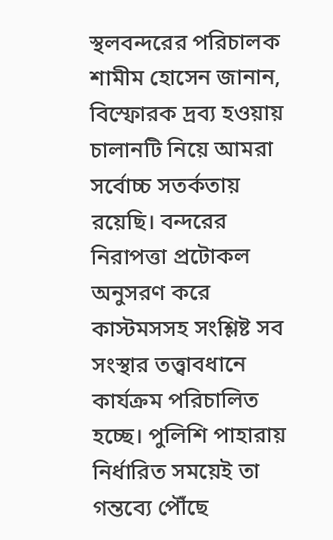স্থলবন্দরের পরিচালক শামীম হোসেন জানান, বিস্ফোরক দ্রব্য হওয়ায় চালানটি নিয়ে আমরা সর্বোচ্চ সতর্কতায় রয়েছি। বন্দরের নিরাপত্তা প্রটোকল অনুসরণ করে কাস্টমসসহ সংশ্লিষ্ট সব সংস্থার তত্ত্বাবধানে কার্যক্রম পরিচালিত হচ্ছে। পুলিশি পাহারায় নির্ধারিত সময়েই তা গন্তব্যে পৌঁছে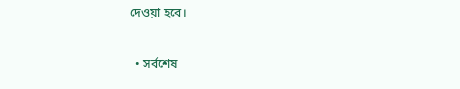দেওয়া হবে।

  • সর্বশেষ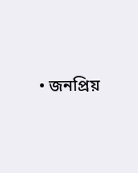• জনপ্রিয়